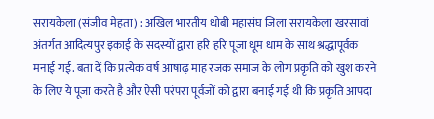सरायकेला (संजीव मेहता) : अखिल भारतीय धोबी महासंघ जिला सरायकेला खरसावां अंतर्गत आदित्यपुर इकाई के सदस्यों द्वारा हरि हरि पूजा धूम धाम के साथ श्रद्धापूर्वक मनाई गई. बता दें कि प्रत्येक वर्ष आषाढ़ माह रजक समाज के लोग प्रकृति को खुश करने के लिए ये पूजा करते है और ऐसी परंपरा पूर्वजों को द्वारा बनाई गई थी कि प्रकृति आपदा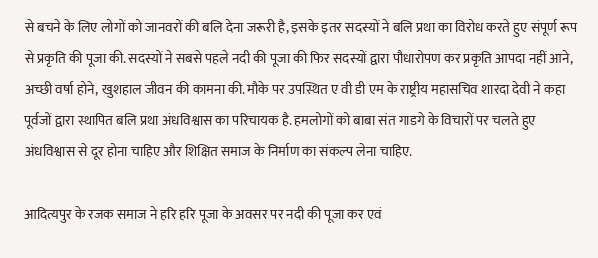से बचने के लिए लोगों को जानवरों की बलि देना जरूरी है, इसके इतर सदस्यों ने बलि प्रथा का विरोध करते हुए संपूर्ण रूप से प्रकृति की पूजा की. सदस्यों ने सबसे पहले नदी की पूजा की फिर सदस्यों द्वारा पौधारोपण कर प्रकृति आपदा नहीं आने, अच्छी वर्षा होने, खुशहाल जीवन की कामना की. मौके पर उपस्थित ए वी डी एम के राष्ट्रीय महासचिव शारदा देवी ने कहा पूर्वजों द्वारा स्थापित बलि प्रथा अंधविश्वास का परिचायक है. हमलोगों को बाबा संत गाडगे के विचारों पर चलते हुए अंधविश्वास से दूर होना चाहिए और शिक्षित समाज के निर्माण का संकल्प लेना चाहिए.

आदित्यपुर के रजक समाज ने हरि हरि पूजा के अवसर पर नदी की पूजा कर एवं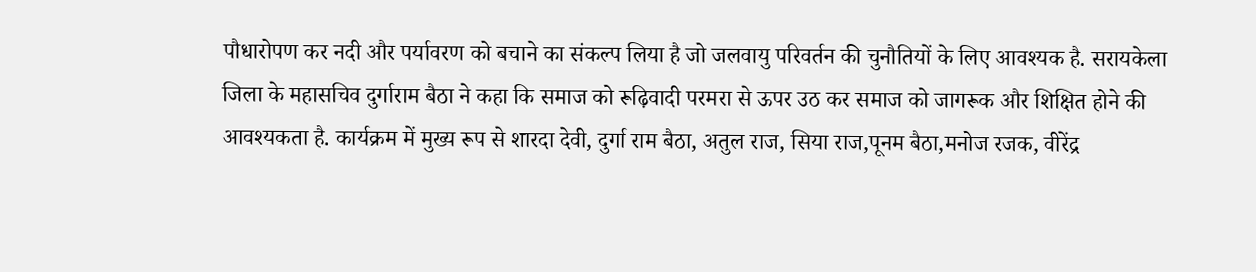पौधारोपण कर नदी और पर्यावरण को बचाने का संकल्प लिया है जो जलवायु परिवर्तन की चुनौतियों के लिए आवश्यक है. सरायकेला जिला के महासचिव दुर्गाराम बैठा ने कहा कि समाज को रूढ़िवादी परमरा से ऊपर उठ कर समाज को जागरूक और शिक्षित होने की आवश्यकता है. कार्यक्रम में मुख्य रूप से शारदा देवी, दुर्गा राम बैठा, अतुल राज, सिया राज,पूनम बैठा,मनोज रजक, वीरेंद्र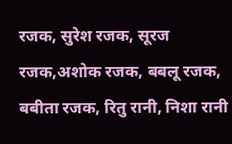रजक, सुरेश रजक, सूरज रजक,अशोक रजक, बबलू रजक, बबीता रजक, रितु रानी, निशा रानी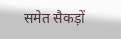समेत सैकड़ों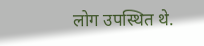लोग उपस्थित थे.